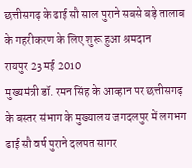छत्तीसगढ़ के ढाई सौ साल पुराने सबसे बड़े तालाब के गहरीकरण के लिए शुरू हुआ श्रमदान
रायपुर 23 मई 2010
मुख्यमंत्री डॉ. रमन सिंह के आव्हान पर छत्तीसगढ़ के बस्तर संभाग के मुख्यालय जगदलपुर में लगभग ढाई सौ वर्ष पुराने दलपत सागर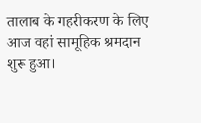तालाब के गहरीकरण के लिए आज वहां सामूहिक श्रमदान शुरू हुआ।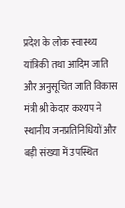प्रदेश के लोक स्वास्थ्य यांत्रिकी तथा आदिम जाति और अनुसूचित जाति विकास मंत्री श्री केदार कश्यप ने स्थानीय जनप्रतिनिधियों और बड़ी संख्या में उपस्थित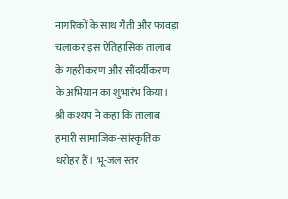नागरिकों के साथ गैती और फावड़ा चलाकर इस ऐतिहासिक तालाब के गहरीकरण और सौंदर्यीकरण के अभियान का शुभारंभ किया। श्री कश्यप ने कहा कि तालाब हमारी सामाजिक-सांस्कृतिक धरोहर हैं। भू-जल स्तर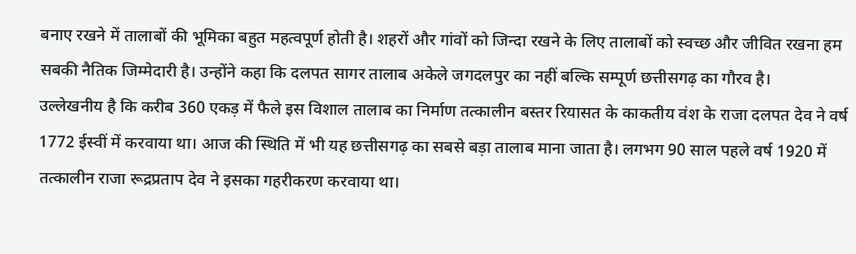बनाए रखने में तालाबों की भूमिका बहुत महत्वपूर्ण होती है। शहरों और गांवों को जिन्दा रखने के लिए तालाबों को स्वच्छ और जीवित रखना हम सबकी नैतिक जिम्मेदारी है। उन्होंने कहा कि दलपत सागर तालाब अकेले जगदलपुर का नहीं बल्कि सम्पूर्ण छत्तीसगढ़ का गौरव है।
उल्लेखनीय है कि करीब 360 एकड़ में फैले इस विशाल तालाब का निर्माण तत्कालीन बस्तर रियासत के काकतीय वंश के राजा दलपत देव ने वर्ष 1772 ईस्वीं में करवाया था। आज की स्थिति में भी यह छत्तीसगढ़ का सबसे बड़ा तालाब माना जाता है। लगभग 90 साल पहले वर्ष 1920 में तत्कालीन राजा रूद्रप्रताप देव ने इसका गहरीकरण करवाया था।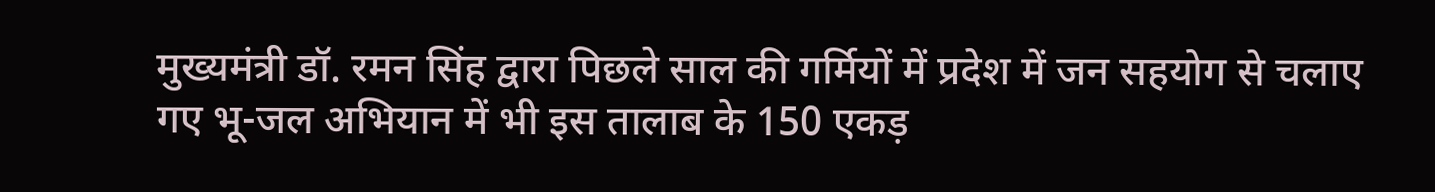मुख्यमंत्री डॉ. रमन सिंह द्वारा पिछले साल की गर्मियों में प्रदेश में जन सहयोग से चलाए गए भू-जल अभियान में भी इस तालाब के 150 एकड़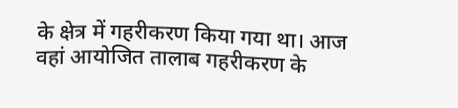के क्षेत्र में गहरीकरण किया गया था। आज वहां आयोजित तालाब गहरीकरण के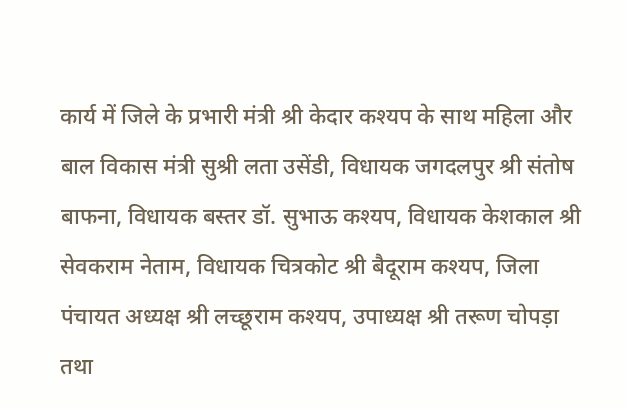कार्य में जिले के प्रभारी मंत्री श्री केदार कश्यप के साथ महिला और बाल विकास मंत्री सुश्री लता उसेंडी, विधायक जगदलपुर श्री संतोष बाफना, विधायक बस्तर डॉ. सुभाऊ कश्यप, विधायक केशकाल श्री सेवकराम नेताम, विधायक चित्रकोट श्री बैदूराम कश्यप, जिला पंचायत अध्यक्ष श्री लच्छूराम कश्यप, उपाध्यक्ष श्री तरूण चोपड़ा तथा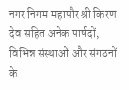नगर निगम महापौर श्री किरण देव सहित अनेक पार्षदों, विभिन्न संस्थाओं और संगठनों के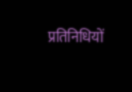प्रतिनिधियों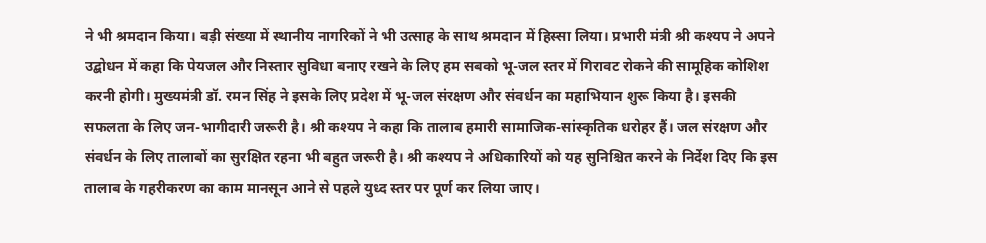ने भी श्रमदान किया। बड़ी संख्या में स्थानीय नागरिकों ने भी उत्साह के साथ श्रमदान में हिस्सा लिया। प्रभारी मंत्री श्री कश्यप ने अपने उद्बोधन में कहा कि पेयजल और निस्तार सुविधा बनाए रखने के लिए हम सबको भू-जल स्तर में गिरावट रोकने की सामूहिक कोशिश करनी होगी। मुख्यमंत्री डॉ. रमन सिंह ने इसके लिए प्रदेश में भू-जल संरक्षण और संवर्धन का महाभियान शुरू किया है। इसकी सफलता के लिए जन-भागीदारी जरूरी है। श्री कश्यप ने कहा कि तालाब हमारी सामाजिक-सांस्कृतिक धरोहर हैं। जल संरक्षण और संवर्धन के लिए तालाबों का सुरक्षित रहना भी बहुत जरूरी है। श्री कश्यप ने अधिकारियों को यह सुनिश्चित करने के निर्देश दिए कि इस तालाब के गहरीकरण का काम मानसून आने से पहले युध्द स्तर पर पूर्ण कर लिया जाए।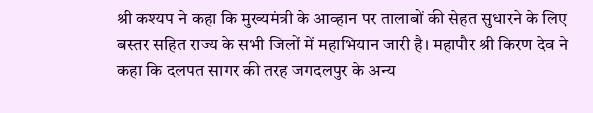श्री कश्यप ने कहा कि मुख्यमंत्री के आव्हान पर तालाबों की सेहत सुधारने के लिए बस्तर सहित राज्य के सभी जिलों में महाभियान जारी है। महापौर श्री किरण देव ने कहा कि दलपत सागर की तरह जगदलपुर के अन्य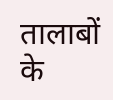तालाबों के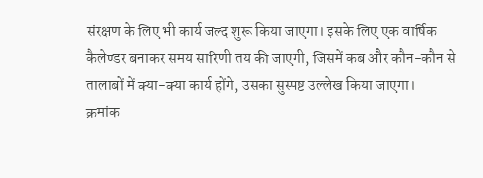संरक्षण के लिए भी कार्य जल्द शुरू किया जाएगा। इसके लिए एक वार्षिक कैलेण्डर बनाकर समय सारिणी तय की जाएगी, जिसमें कब और कौन-कौन से तालाबों में क्या-क्या कार्य होंगे, उसका सुस्पष्ट उल्लेख किया जाएगा।
क्रमांक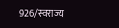926/स्वराज्य